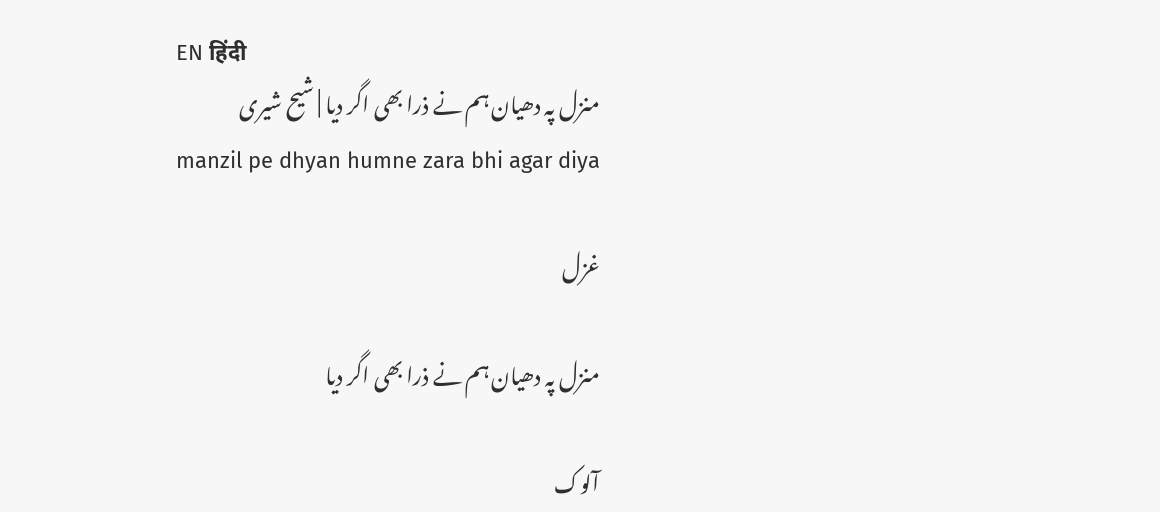EN हिंदी
منزل پہ دھیان ہم نے ذرا بھی اگر دیا | شیح شیری
manzil pe dhyan humne zara bhi agar diya

غزل

منزل پہ دھیان ہم نے ذرا بھی اگر دیا

آلوک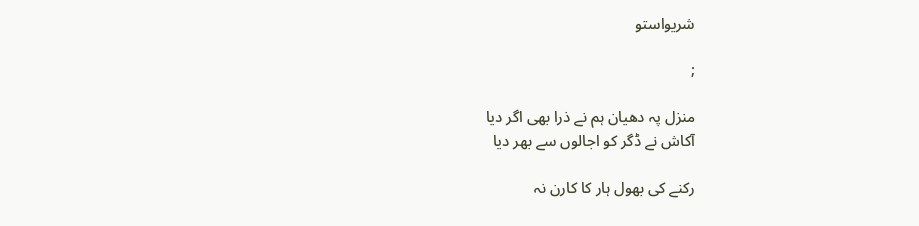شریواستو

;

منزل پہ دھیان ہم نے ذرا بھی اگر دیا
آکاش نے ڈگر کو اجالوں سے بھر دیا

رکنے کی بھول ہار کا کارن نہ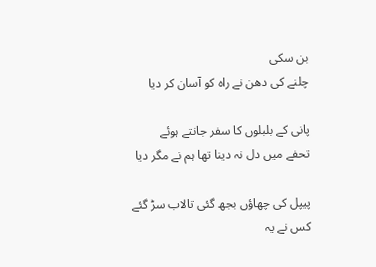بن سکی
چلنے کی دھن نے راہ کو آسان کر دیا

پانی کے بلبلوں کا سفر جانتے ہوئے
تحفے میں دل نہ دینا تھا ہم نے مگر دیا

پیپل کی چھاؤں بجھ گئی تالاب سڑ گئے
کس نے یہ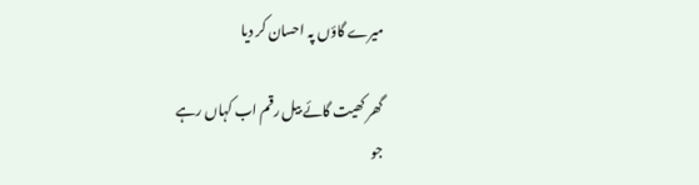میرے گاؤں پہ احسان کر دیا

گھر کھیت گائے بیل رقم اب کہاں رہے
جو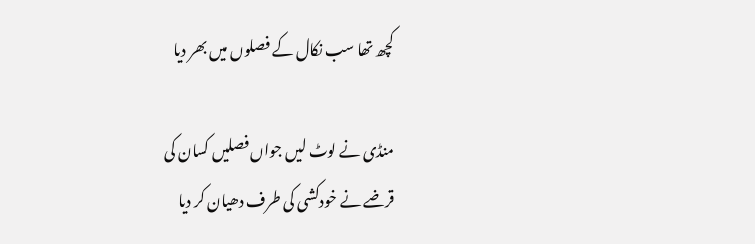کچھ تھا سب نکال کے فصلوں میں بھر دیا

منڈی نے لوٹ لیں جواں فصلیں کسان کی
قرضے نے خودکشی کی طرف دھیان کر دیا